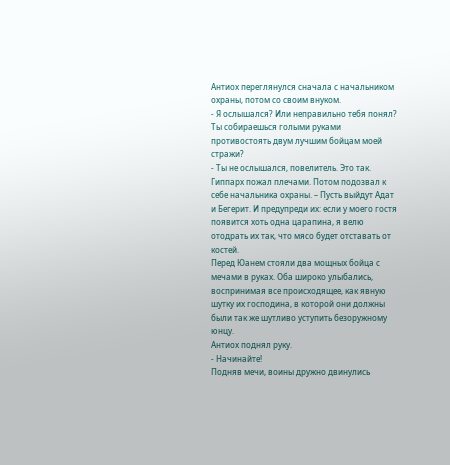Антиох переглянулся сначала с начальником охраны, потом со своим внуком.
- Я ослышался? Или неправильно тебя понял? Ты собираешься голыми руками противостоять двум лучшим бойцам моей стражи?
- Ты не ослышался, повелитель. Это так.
Гиппарх пожал плечами. Потом подозвал к себе начальника охраны. – Пусть выйдут Адат и Бегерит. И предупреди их: если у моего гостя появится хоть одна царапина, я велю отодрать их так, что мясо будет отставать от костей.
Перед Юанем стояли два мощных бойца с мечами в руках. Оба широко улыбались, воспринимая все происходящее, как явную шутку их господина, в которой они должны были так же шутливо уступить безоружному юнцу.
Антиох поднял руку.
- Начинайте!
Подняв мечи, воины дружно двинулись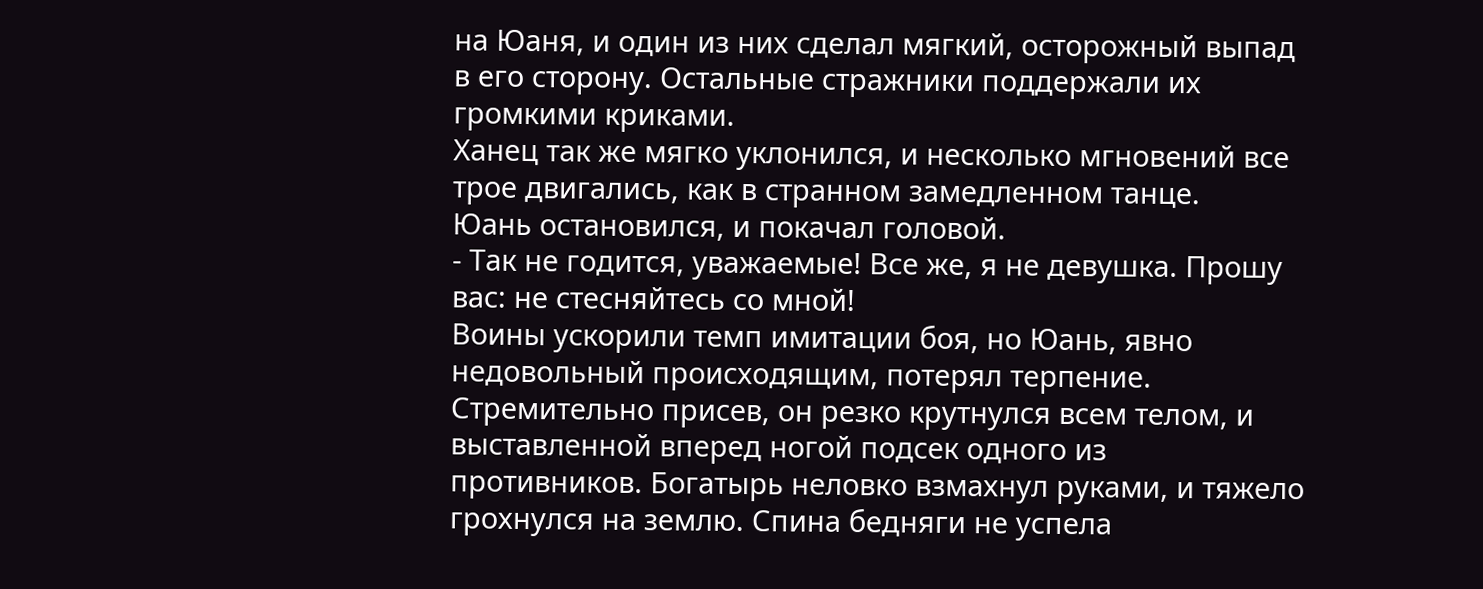на Юаня, и один из них сделал мягкий, осторожный выпад в его сторону. Остальные стражники поддержали их громкими криками.
Ханец так же мягко уклонился, и несколько мгновений все трое двигались, как в странном замедленном танце.
Юань остановился, и покачал головой.
- Так не годится, уважаемые! Все же, я не девушка. Прошу вас: не стесняйтесь со мной!
Воины ускорили темп имитации боя, но Юань, явно недовольный происходящим, потерял терпение. Стремительно присев, он резко крутнулся всем телом, и выставленной вперед ногой подсек одного из противников. Богатырь неловко взмахнул руками, и тяжело грохнулся на землю. Спина бедняги не успела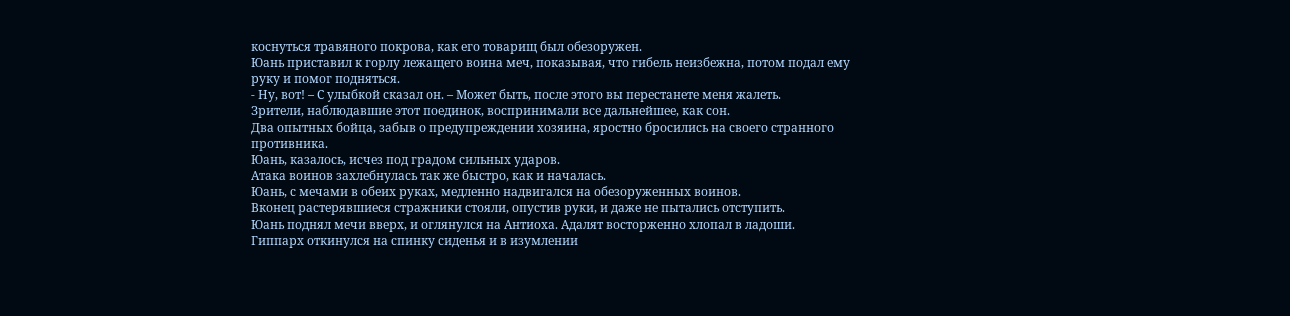коснуться травяного покрова, как его товарищ был обезоружен.
Юань приставил к горлу лежащего воина меч, показывая, что гибель неизбежна, потом подал ему руку и помог подняться.
- Ну, вот! – С улыбкой сказал он. – Может быть, после этого вы перестанете меня жалеть.
Зрители, наблюдавшие этот поединок, воспринимали все дальнейшее, как сон.
Два опытных бойца, забыв о предупреждении хозяина, яростно бросились на своего странного противника.
Юань, казалось, исчез под градом сильных ударов.
Атака воинов захлебнулась так же быстро, как и началась.
Юань, с мечами в обеих руках, медленно надвигался на обезоруженных воинов.
Вконец растерявшиеся стражники стояли, опустив руки, и даже не пытались отступить.
Юань поднял мечи вверх, и оглянулся на Антиоха. Адалят восторженно хлопал в ладоши.
Гиппарх откинулся на спинку сиденья и в изумлении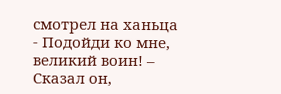смотрел на ханьца
- Подойди ко мне, великий воин! – Сказал он,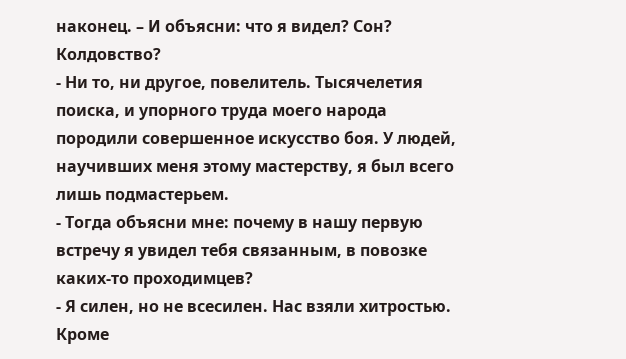наконец. – И объясни: что я видел? Сон? Колдовство?
- Ни то, ни другое, повелитель. Тысячелетия поиска, и упорного труда моего народа породили совершенное искусство боя. У людей, научивших меня этому мастерству, я был всего лишь подмастерьем.
- Тогда объясни мне: почему в нашу первую встречу я увидел тебя связанным, в повозке каких-то проходимцев?
- Я силен, но не всесилен. Нас взяли хитростью. Кроме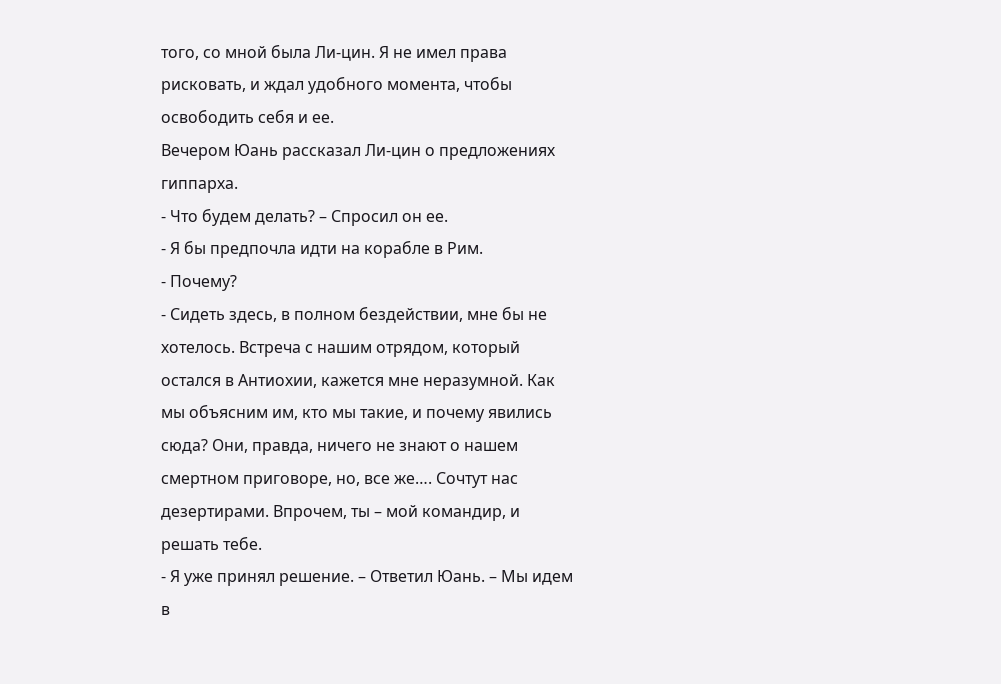того, со мной была Ли-цин. Я не имел права рисковать, и ждал удобного момента, чтобы освободить себя и ее.
Вечером Юань рассказал Ли-цин о предложениях гиппарха.
- Что будем делать? – Спросил он ее.
- Я бы предпочла идти на корабле в Рим.
- Почему?
- Сидеть здесь, в полном бездействии, мне бы не хотелось. Встреча с нашим отрядом, который остался в Антиохии, кажется мне неразумной. Как мы объясним им, кто мы такие, и почему явились сюда? Они, правда, ничего не знают о нашем смертном приговоре, но, все же…. Сочтут нас дезертирами. Впрочем, ты – мой командир, и решать тебе.
- Я уже принял решение. – Ответил Юань. – Мы идем в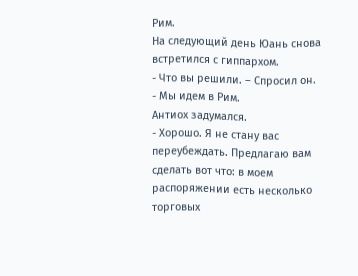Рим.
На следующий день Юань снова встретился с гиппархом.
- Что вы решили. – Спросил он.
- Мы идем в Рим.
Антиох задумался.
- Хорошо. Я не стану вас переубеждать. Предлагаю вам сделать вот что: в моем распоряжении есть несколько торговых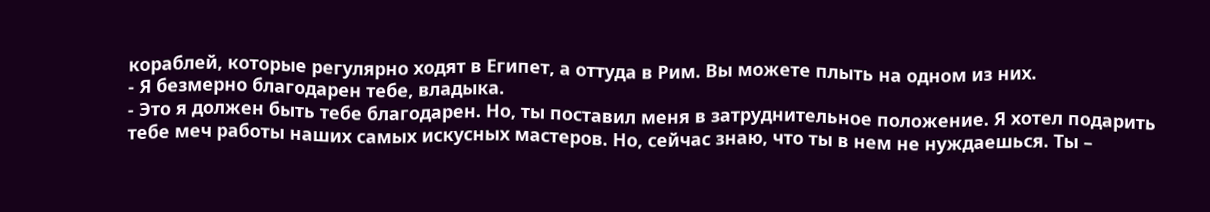кораблей, которые регулярно ходят в Египет, а оттуда в Рим. Вы можете плыть на одном из них.
- Я безмерно благодарен тебе, владыка.
- Это я должен быть тебе благодарен. Но, ты поставил меня в затруднительное положение. Я хотел подарить тебе меч работы наших самых искусных мастеров. Но, сейчас знаю, что ты в нем не нуждаешься. Ты –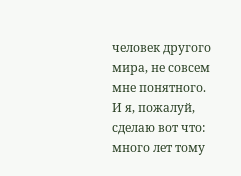человек другого мира, не совсем мне понятного. И я, пожалуй, сделаю вот что: много лет тому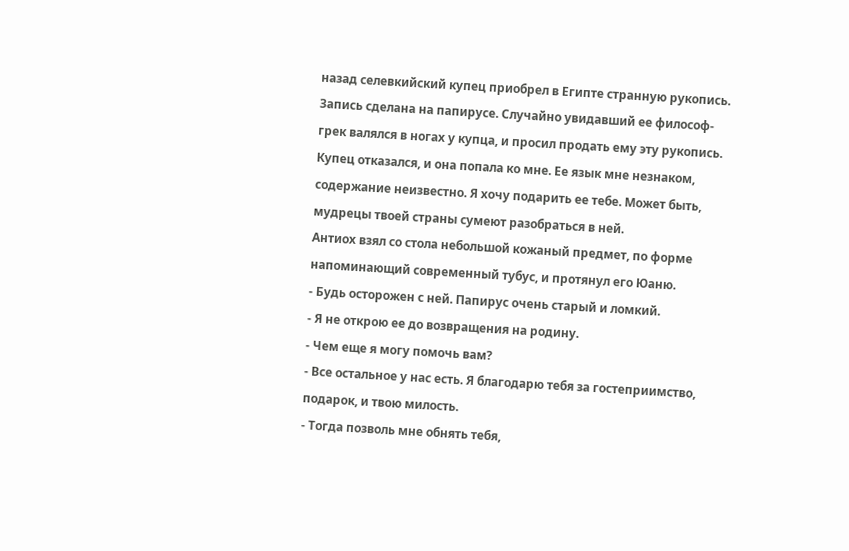назад селевкийский купец приобрел в Египте странную рукопись. Запись сделана на папирусе. Случайно увидавший ее философ-грек валялся в ногах у купца, и просил продать ему эту рукопись. Купец отказался, и она попала ко мне. Ее язык мне незнаком, содержание неизвестно. Я хочу подарить ее тебе. Может быть, мудрецы твоей страны сумеют разобраться в ней.
Антиох взял со стола небольшой кожаный предмет, по форме напоминающий современный тубус, и протянул его Юаню.
- Будь осторожен с ней. Папирус очень старый и ломкий.
- Я не открою ее до возвращения на родину.
- Чем еще я могу помочь вам?
- Все остальное у нас есть. Я благодарю тебя за гостеприимство, подарок, и твою милость.
- Тогда позволь мне обнять тебя,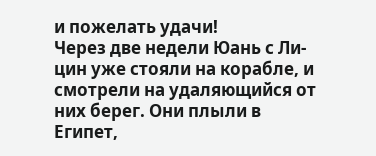и пожелать удачи!
Через две недели Юань с Ли-цин уже стояли на корабле, и смотрели на удаляющийся от них берег. Они плыли в Египет,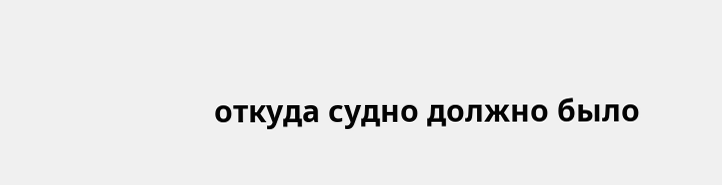откуда судно должно было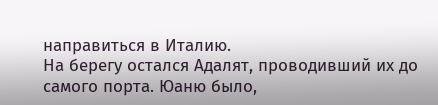направиться в Италию.
На берегу остался Адалят, проводивший их до самого порта. Юаню было,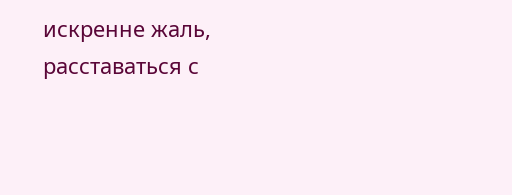искренне жаль, расставаться с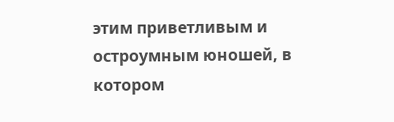этим приветливым и остроумным юношей, в котором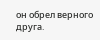он обрел верного друга.